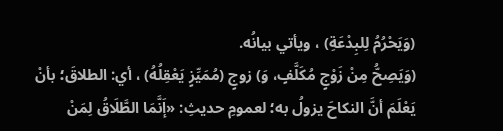(وَيَحْرُمُ لِلبِدْعَةِ) ، ويأتي بيانُه.
(وَيَصِحُّ مِنْ زَوْجٍ مُكَلَّفٍ، وَ) زوجٍ (مُمَيِّزٍ يَعْقِلُهُ) ، أي: الطلاقَ؛ بأنْ يَعْلَمَ أنَّ النكاحَ يزولُ به؛ لعمومِ حديثِ: «إَنَّمَا الطَّلَاقُ لِمَنْ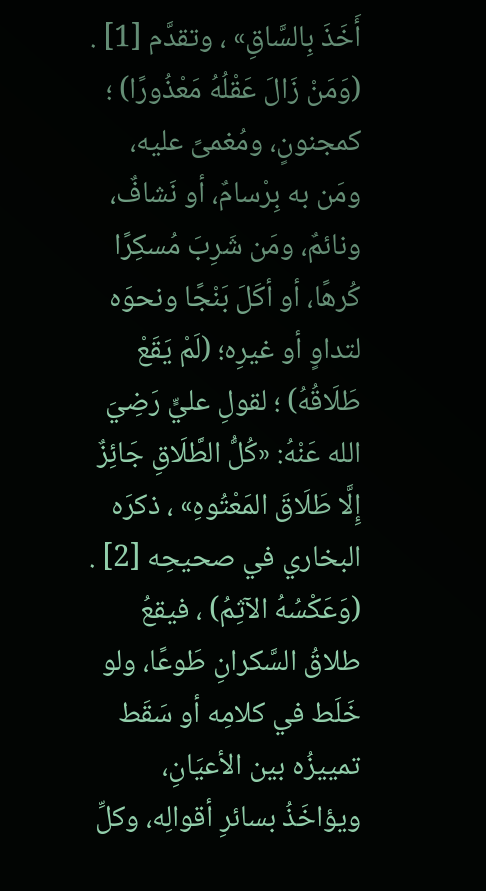أَخَذَ بِالسَّاقِ» ، وتقدَّم [1] .
(وَمَنْ زَالَ عَقْلُهُ مَعْذُورًا) ؛ كمجنونٍ، ومُغمىً عليه، ومَن به بِرْسامٌ، أو نَشافٌ، ونائمٌ، ومَن شَرِبَ مُسكِرًا كُرهًا، أو أكَلَ بَنْجًا ونحوَه لتداوٍ أو غيرِه؛ (لَمْ يَقَعْ طَلَاقُهُ) ؛ لقولِ عليٍّ رَضِيَ الله عَنْهُ: «كُلُّ الطَّلَاقِ جَائِزٌ إِلَّا طَلَاقَ المَعْتُوهِ» ، ذكرَه البخاري في صحيحِه [2] .
(وَعَكْسُهُ الآثِمُ) ، فيقعُ طلاقُ السَّكرانِ طَوعًا، ولو خَلَط في كلامِه أو سَقَط تمييزُه بين الأعيَانِ، ويؤاخَذُ بسائرِ أقوالِه، وكلِّ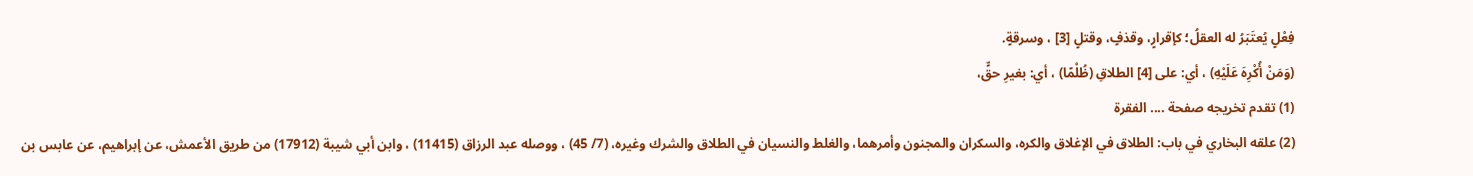فِعْلٍ يُعتَبَرُ له العقلُ؛ كإقرارٍ، وقذفٍ، وقتلٍ [3] ، وسرقةٍ.
(وَمَنْ أُكْرِهَ عَلَيْهِ) ، أي: على [4] الطلاقِ (ظُلْمًا) ، أي: بغيرِ حقٍّ،
(1) تقدم تخريجه صفحة .... الفقرة
(2) علقه البخاري في باب: الطلاق في الإغلاق والكره، والسكران والمجنون وأمرهما، والغلط والنسيان في الطلاق والشرك وغيره، (7/ 45) ، ووصله عبد الرزاق (11415) ، وابن أبي شيبة (17912) من طريق الأعمش، عن إبراهيم، عن عابس بن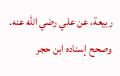ربيعة، عن علي رضي الله عنه. وصحح إسناده ابن حجر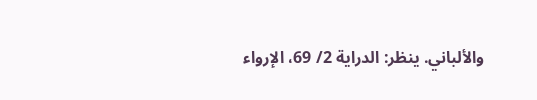والألباني. ينظر: الدراية 2/ 69، الإرواء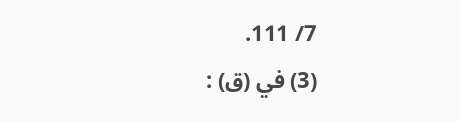7/ 111.
(3) في (ق) :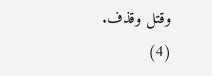وقتل وقذف.
(4)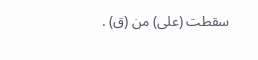سقطت (على) من (ق) .